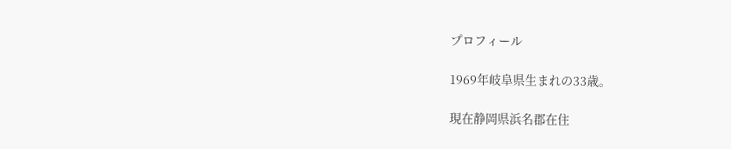プロフィール

1969年岐阜県生まれの33歳。

現在静岡県浜名郡在住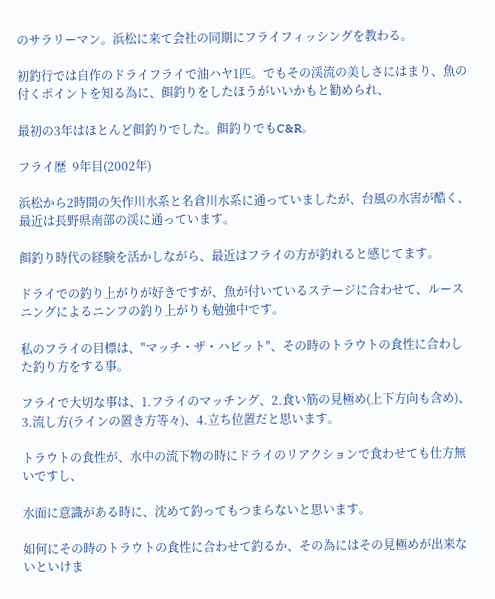のサラリーマン。浜松に来て会社の同期にフライフィッシングを教わる。

初釣行では自作のドライフライで油ハヤ1匹。でもその渓流の美しさにはまり、魚の付くポイントを知る為に、餌釣りをしたほうがいいかもと勧められ、

最初の3年はほとんど餌釣りでした。餌釣りでもC&R。

フライ歴  9年目(2002年)

浜松から2時間の矢作川水系と名倉川水系に通っていましたが、台風の水害が酷く、最近は長野県南部の渓に通っています。

餌釣り時代の経験を活かしながら、最近はフライの方が釣れると感じてます。

ドライでの釣り上がりが好きですが、魚が付いているステージに合わせて、ルースニングによるニンフの釣り上がりも勉強中です。

私のフライの目標は、"マッチ・ザ・ハビット"、その時のトラウトの食性に合わした釣り方をする事。

フライで大切な事は、1.フライのマッチング、2.食い筋の見極め(上下方向も含め)、3.流し方(ラインの置き方等々)、4.立ち位置だと思います。

トラウトの食性が、水中の流下物の時にドライのリアクションで食わせても仕方無いですし、

水面に意識がある時に、沈めて釣ってもつまらないと思います。

如何にその時のトラウトの食性に合わせて釣るか、その為にはその見極めが出来ないといけま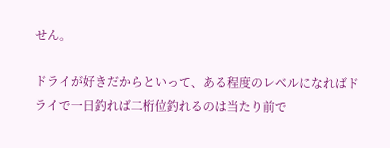せん。

ドライが好きだからといって、ある程度のレベルになればドライで一日釣れば二桁位釣れるのは当たり前で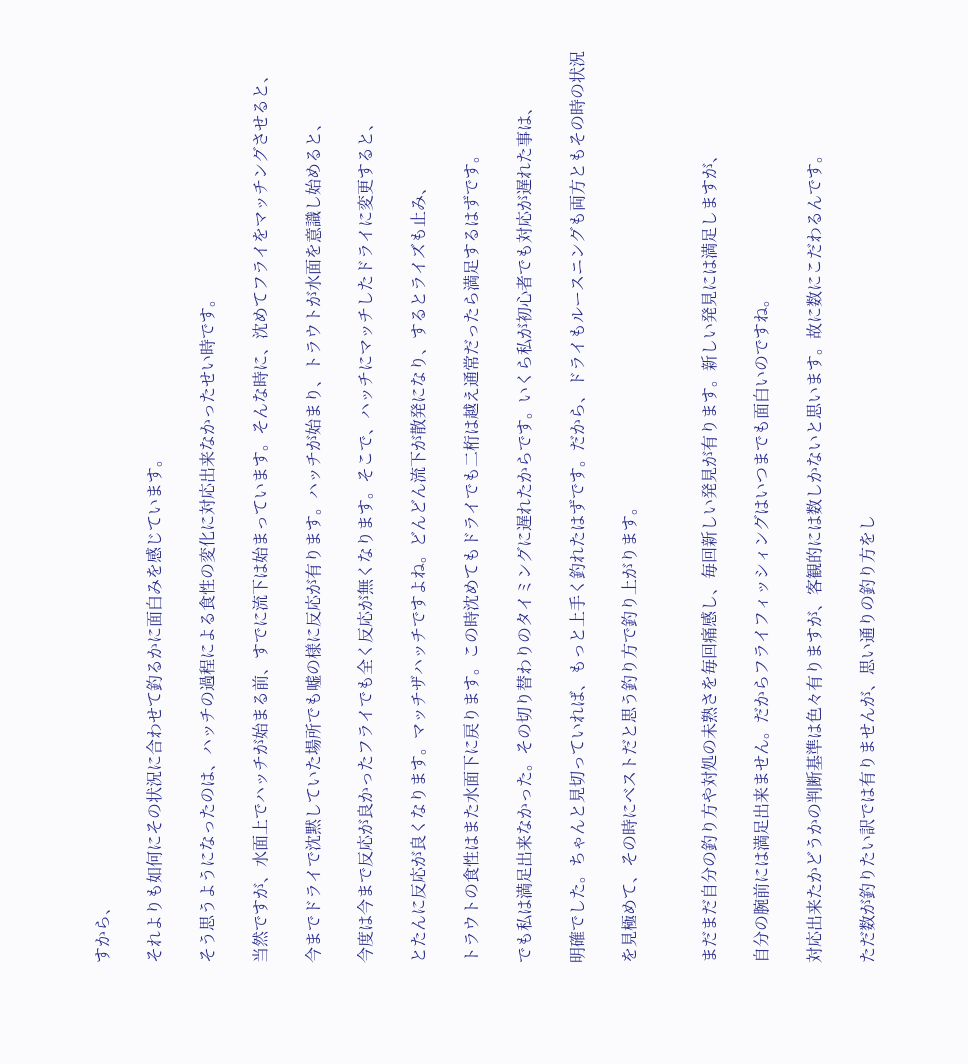すから、

それよりも如何にその状況に合わせて釣るかに面白みを感じています。

そう思うようになったのは、ハッチの過程による食性の変化に対応出来なかったせい時です。

当然ですが、水面上でハッチが始まる前、すでに流下は始まっています。そんな時に、沈めてフライをマッチングさせると、

今までドライで沈黙していた場所でも嘘の様に反応が有ります。ハッチが始まり、トラウトが水面を意識し始めると、

今度は今まで反応が良かったフライでも全く反応が無くなります。そこで、ハッチにマッチしたドライに変更すると、

とたんに反応が良くなります。マッチザハッチですよね。どんどん流下が散発になり、するとライズも止み、

トラウトの食性はまた水面下に戻ります。この時沈めてもドライでも二桁は越え通常だったら満足するはずです。

でも私は満足出来なかった。その切り替わりのタイミングに遅れたからです。いくら私が初心者でも対応が遅れた事は、

明確でした。ちゃんと見切っていれば、もっと上手く釣れたはずです。だから、ドライもルースニングも両方ともその時の状況

を見極めて、その時にベストだと思う釣り方で釣り上がります。


まだまだ自分の釣り方や対処の未熟さを毎回痛感し、毎回新しい発見が有ります。新しい発見には満足しますが、

自分の腕前には満足出来ません。だからフライフィッシィングはいつまでも面白いのですね。

対応出来たかどうかの判断基準は色々有りますが、客観的には数しかないと思います。故に数にこだわるんです。

ただ数が釣りたい訳では有りませんが、思い通りの釣り方をし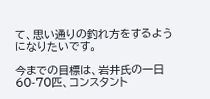て、思い通りの釣れ方をするようになりたいです。

今までの目標は、岩井氏の一日60-70匹、コンスタント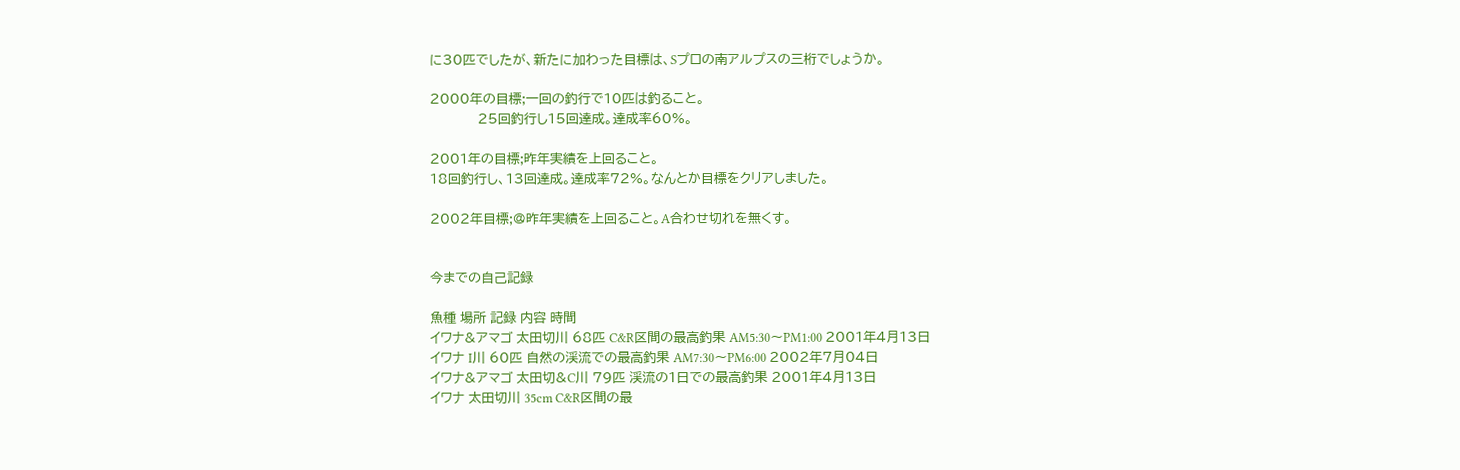に30匹でしたが、新たに加わった目標は、Sプロの南アルプスの三桁でしょうか。

2000年の目標;一回の釣行で10匹は釣ること。
            25回釣行し15回達成。達成率60%。

2001年の目標;昨年実績を上回ること。
18回釣行し、13回達成。達成率72%。なんとか目標をクリアしました。

2002年目標;@昨年実績を上回ること。A合わせ切れを無くす。


今までの自己記録

魚種 場所 記録 内容 時間
イワナ&アマゴ 太田切川 68匹 C&R区間の最高釣果 AM5:30〜PM1:00 2001年4月13日
イワナ I川 60匹 自然の渓流での最高釣果 AM7:30〜PM6:00 2002年7月04日
イワナ&アマゴ 太田切&C川 79匹 渓流の1日での最高釣果 2001年4月13日
イワナ 太田切川 35cm C&R区間の最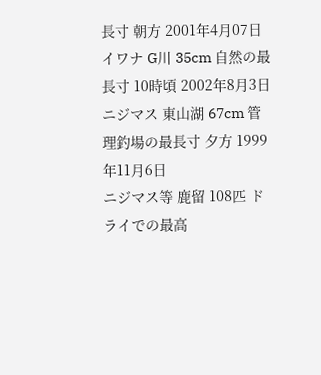長寸 朝方 2001年4月07日
イワナ G川 35cm 自然の最長寸 10時頃 2002年8月3日
ニジマス 東山湖 67cm 管理釣場の最長寸 夕方 1999年11月6日
ニジマス等 鹿留 108匹 ドライでの最高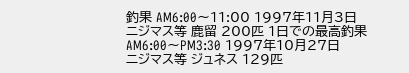釣果 AM6:00〜11:00 1997年11月3日
ニジマス等 鹿留 200匹 1日での最高釣果 AM6:00〜PM3:30 1997年10月27日
ニジマス等 ジュネス 129匹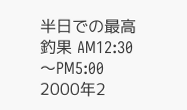半日での最高釣果 AM12:30〜PM5:00 2000年2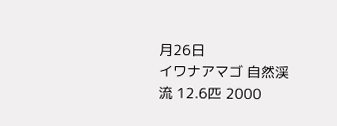月26日
イワナアマゴ 自然渓流 12.6匹 2000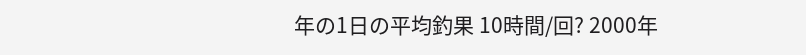年の1日の平均釣果 10時間/回? 2000年